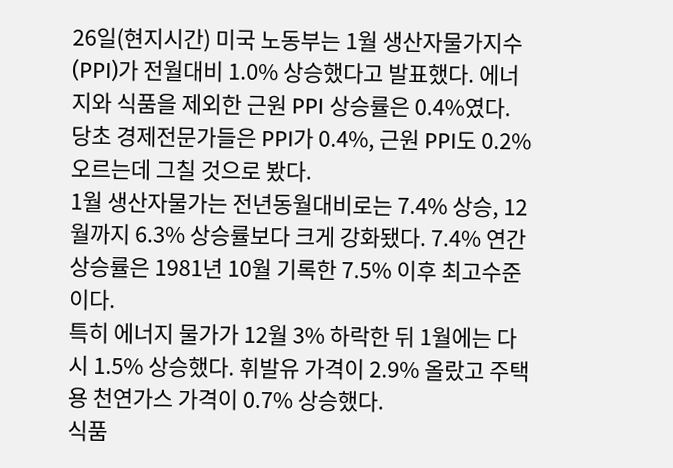26일(현지시간) 미국 노동부는 1월 생산자물가지수(PPI)가 전월대비 1.0% 상승했다고 발표했다. 에너지와 식품을 제외한 근원 PPI 상승률은 0.4%였다.
당초 경제전문가들은 PPI가 0.4%, 근원 PPI도 0.2% 오르는데 그칠 것으로 봤다.
1월 생산자물가는 전년동월대비로는 7.4% 상승, 12월까지 6.3% 상승률보다 크게 강화됐다. 7.4% 연간 상승률은 1981년 10월 기록한 7.5% 이후 최고수준이다.
특히 에너지 물가가 12월 3% 하락한 뒤 1월에는 다시 1.5% 상승했다. 휘발유 가격이 2.9% 올랐고 주택용 천연가스 가격이 0.7% 상승했다.
식품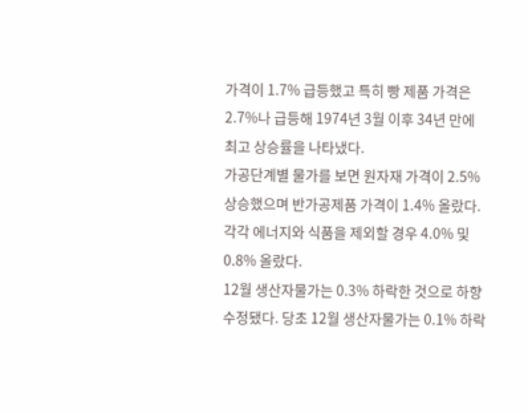가격이 1.7% 급등했고 특히 빵 제품 가격은 2.7%나 급등해 1974년 3월 이후 34년 만에 최고 상승률을 나타냈다.
가공단계별 물가를 보면 원자재 가격이 2.5% 상승했으며 반가공제품 가격이 1.4% 올랐다. 각각 에너지와 식품을 제외할 경우 4.0% 및 0.8% 올랐다.
12월 생산자물가는 0.3% 하락한 것으로 하향수정됐다. 당초 12월 생산자물가는 0.1% 하락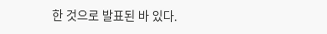한 것으로 발표된 바 있다.